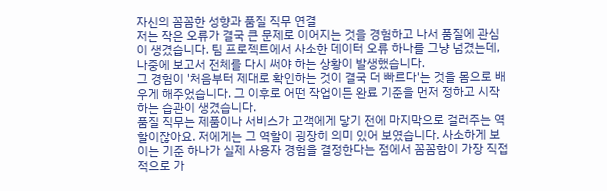자신의 꼼꼼한 성향과 품질 직무 연결
저는 작은 오류가 결국 큰 문제로 이어지는 것을 경험하고 나서 품질에 관심이 생겼습니다. 팀 프로젝트에서 사소한 데이터 오류 하나를 그냥 넘겼는데, 나중에 보고서 전체를 다시 써야 하는 상황이 발생했습니다.
그 경험이 '처음부터 제대로 확인하는 것이 결국 더 빠르다'는 것을 몸으로 배우게 해주었습니다. 그 이후로 어떤 작업이든 완료 기준을 먼저 정하고 시작하는 습관이 생겼습니다.
품질 직무는 제품이나 서비스가 고객에게 닿기 전에 마지막으로 걸러주는 역할이잖아요. 저에게는 그 역할이 굉장히 의미 있어 보였습니다. 사소하게 보이는 기준 하나가 실제 사용자 경험을 결정한다는 점에서 꼼꼼함이 가장 직접적으로 가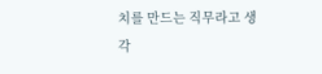치를 만드는 직무라고 생각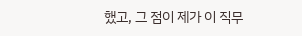했고, 그 점이 제가 이 직무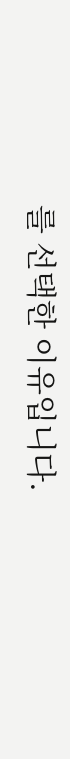를 선택한 이유입니다.